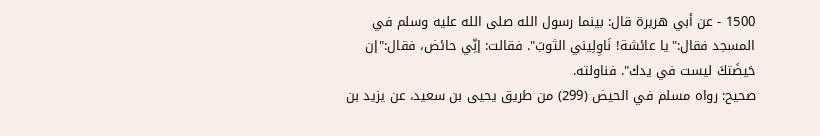1500 - عن أبي هريرة قال: بينما رسول الله صلى الله عليه وسلم في المسجد فقال:"يا عائشة! نَاوِلِيني الثوبَ". فقالت: إنِّي حائض، فقال:"إن حَيضَتكَ ليست في يدك". فناولته.
صحيح: رواه مسلم في الحيض (299) من طريق يحيى بن سعيد، عن يزيد بن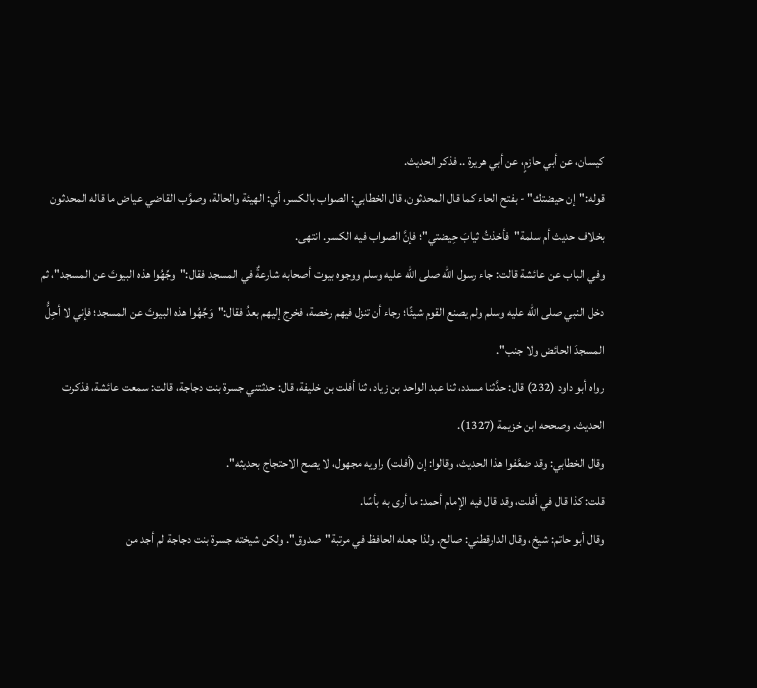كيسان، عن أبي حازمٍ، عن أبي هريرة .. فذكر الحديث.
قوله:"إن حيضتك" - بفتح الحاء كما قال المحدثون، قال الخطابي: الصواب بالكسر، أي: الهيئة والحالة، وصوَّب القاضي عياض ما قاله المحدثون بخلاف حديث أم سلمة"فأخذتُ ثيابَ حِيضتي"؛ فإنَّ الصواب فيه الكسر. انتهى.
وفي الباب عن عائشة قالت: جاء رسول الله صلى الله عليه وسلم ووجوه بيوت أصحابه شارعةٌ في المسجد فقال:"وجِّهُوا هذه البيوتَ عن المسجد"، ثم دخل النبي صلى الله عليه وسلم ولم يصنع القوم شيئًا؛ رجاء أن تنزل فيهم رخصة، فخرج إليهم بعدُ فقال:"وَجِّهُوا هذه البيوتَ عن المسجد؛ فإني لا أحِلُّ المسجدَ الحائض ولا جنب".
رواه أبو داود (232) قال: حدَّثنا مسدد، ثنا عبد الواحد بن زياد، ثنا أفلت بن خليفة، قال: حدثتني جسرة بنت دجاجة، قالت: سمعت عائشة، فذكرت الحديث. وصححه ابن خزيمة (1327).
وقال الخطابي: وقد ضعَّفوا هذا الحديث، وقالوا: إن (أفلت) راويه مجهول، لا يصح الاحتجاج بحديثه".
قلت: كذا قال في أفلت، وقد قال فيه الإمام أحمد: ما أرى به بأسًا.
وقال أبو حاتم: شيخ، وقال الدارقطني: صالح. ولذا جعله الحافظ في مرتبة"صدوق". ولكن شيخته جسرة بنت دجاجة لم أجد من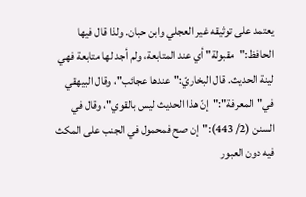يعتمد على توثيقه غير العجلي وابن حبان. ولذا قال فيها الحافظ:"مقبولة" أي عند المتابعة، ولم أجد لها متابعة فهي لينة الحديث. قال البخاريّ:"عندها عجائب"، وقال البيهقي في"المعرفة":"إنّ هذا الحديث ليس بالقوي"، وقال في السنن (2/ 443):"إن صح فمحمول في الجنب على المكث فيه دون العبور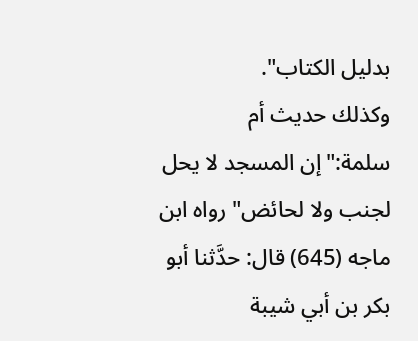بدليل الكتاب".
وكذلك حديث أم سلمة:"إن المسجد لا يحل لجنب ولا لحائض" رواه ابن ماجه (645) قال: حدَّثنا أبو بكر بن أبي شيبة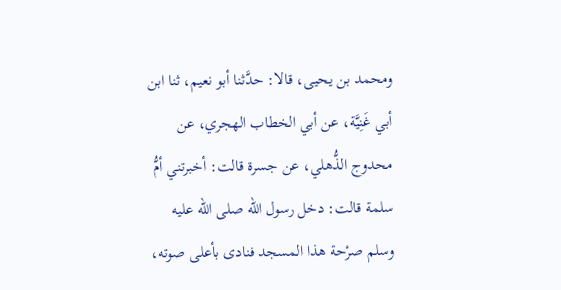ومحمد بن يحيى، قالا: حدَّثنا أبو نعيم، ثنا ابن أبي غَنِيَّة، عن أبي الخطاب الهجري، عن محدوج الذُّهلي، عن جسرة قالت: أخبرتني أمُّ سلمة قالت: دخل رسول الله صلى الله عليه وسلم صرْحة هذا المسجد فنادى بأعلى صوته،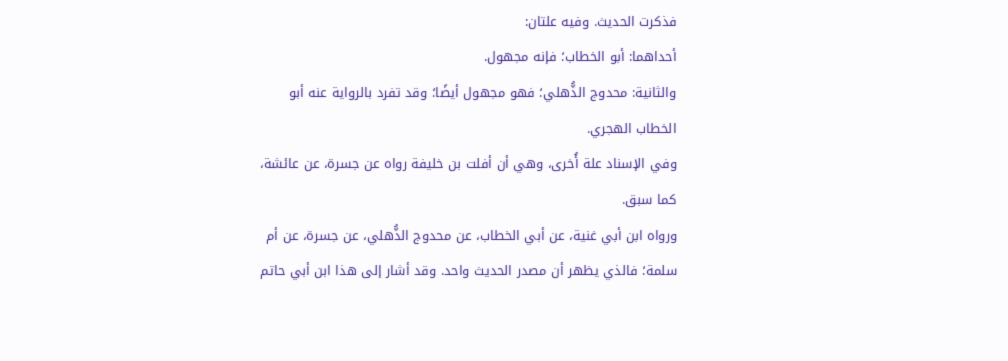فذكرت الحديث. وفيه علتان:
أحداهما: أبو الخطاب؛ فإنه مجهول.
والثانية: محدوج الذُّهلي؛ فهو مجهول أيضًا؛ وقد تفرد بالرواية عنه أبو الخطاب الهجري.
وفي الإسناد علة أُخرى، وهي أن أفلت بن خليفة رواه عن جسرة، عن عائشة، كما سبق.
ورواه ابن أبي غنية، عن أبي الخطاب، عن محدوج الذُّهلي، عن جسرة، عن أم سلمة؛ فالذي يظهر أن مصدر الحديث واحد. وقد أشار إلى هذا ابن أبي حاتم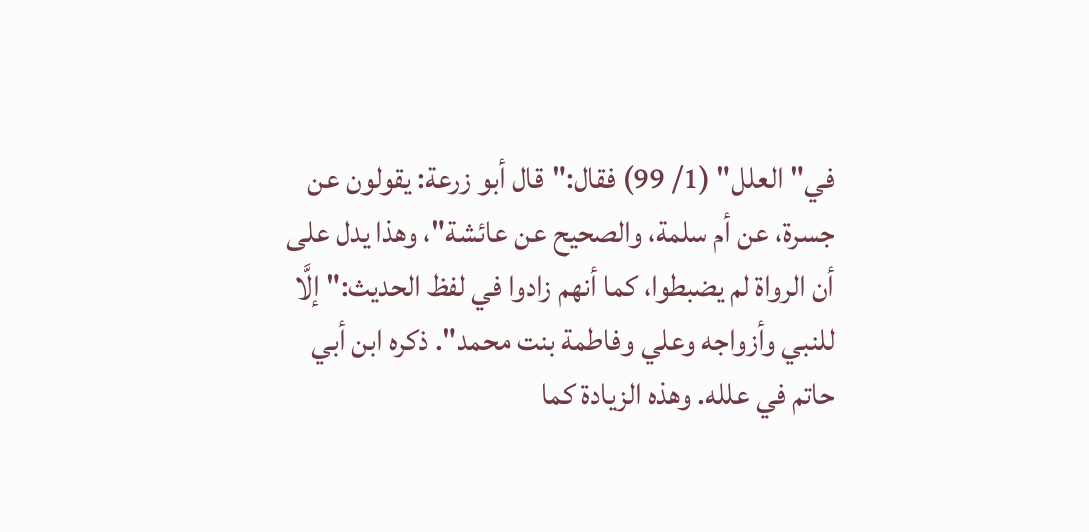في"العلل" (1/ 99) فقال:"قال أبو زرعة: يقولون عن جسرة، عن أم سلمة، والصحيح عن عائشة"، وهذا يدل على أن الرواة لم يضبطوا، كما أنهم زادوا في لفظ الحديث:"إلَّا للنبي وأزواجه وعلي وفاطمة بنت محمد". ذكره ابن أبي حاتم في علله. وهذه الزيادة كما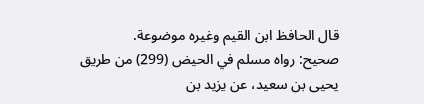قال الحافظ ابن القيم وغيره موضوعة.
صحيح: رواه مسلم في الحيض (299) من طريق يحيى بن سعيد، عن يزيد بن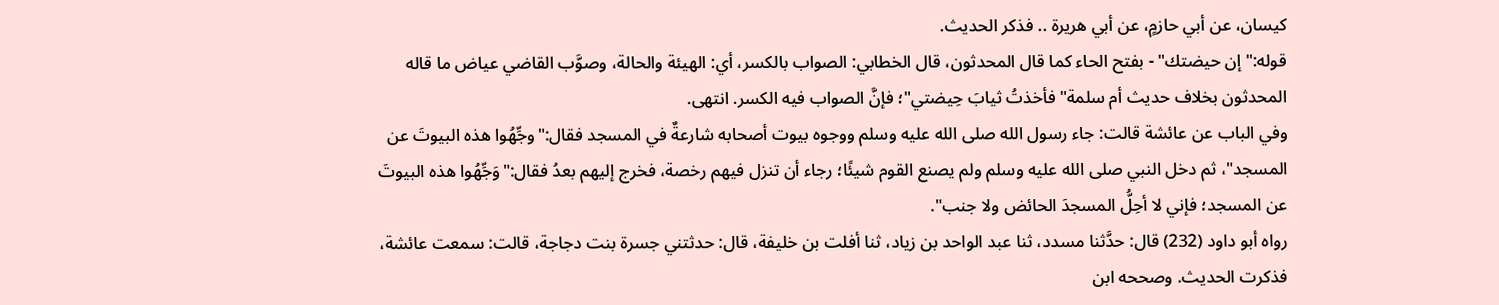كيسان، عن أبي حازمٍ، عن أبي هريرة .. فذكر الحديث.
قوله:"إن حيضتك" - بفتح الحاء كما قال المحدثون، قال الخطابي: الصواب بالكسر، أي: الهيئة والحالة، وصوَّب القاضي عياض ما قاله المحدثون بخلاف حديث أم سلمة"فأخذتُ ثيابَ حِيضتي"؛ فإنَّ الصواب فيه الكسر. انتهى.
وفي الباب عن عائشة قالت: جاء رسول الله صلى الله عليه وسلم ووجوه بيوت أصحابه شارعةٌ في المسجد فقال:"وجِّهُوا هذه البيوتَ عن المسجد"، ثم دخل النبي صلى الله عليه وسلم ولم يصنع القوم شيئًا؛ رجاء أن تنزل فيهم رخصة، فخرج إليهم بعدُ فقال:"وَجِّهُوا هذه البيوتَ عن المسجد؛ فإني لا أحِلُّ المسجدَ الحائض ولا جنب".
رواه أبو داود (232) قال: حدَّثنا مسدد، ثنا عبد الواحد بن زياد، ثنا أفلت بن خليفة، قال: حدثتني جسرة بنت دجاجة، قالت: سمعت عائشة، فذكرت الحديث. وصححه ابن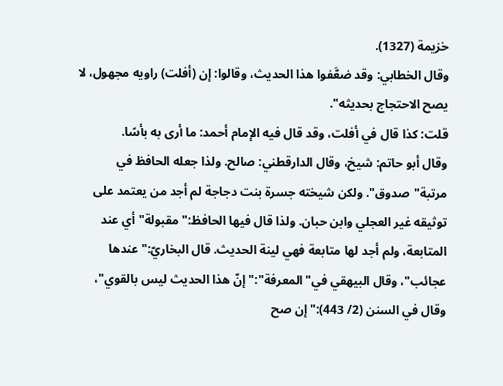خزيمة (1327).
وقال الخطابي: وقد ضعَّفوا هذا الحديث، وقالوا: إن (أفلت) راويه مجهول، لا يصح الاحتجاج بحديثه".
قلت: كذا قال في أفلت، وقد قال فيه الإمام أحمد: ما أرى به بأسًا.
وقال أبو حاتم: شيخ، وقال الدارقطني: صالح. ولذا جعله الحافظ في مرتبة"صدوق". ولكن شيخته جسرة بنت دجاجة لم أجد من يعتمد على توثيقه غير العجلي وابن حبان. ولذا قال فيها الحافظ:"مقبولة" أي عند المتابعة، ولم أجد لها متابعة فهي لينة الحديث. قال البخاريّ:"عندها عجائب"، وقال البيهقي في"المعرفة":"إنّ هذا الحديث ليس بالقوي"، وقال في السنن (2/ 443):"إن صح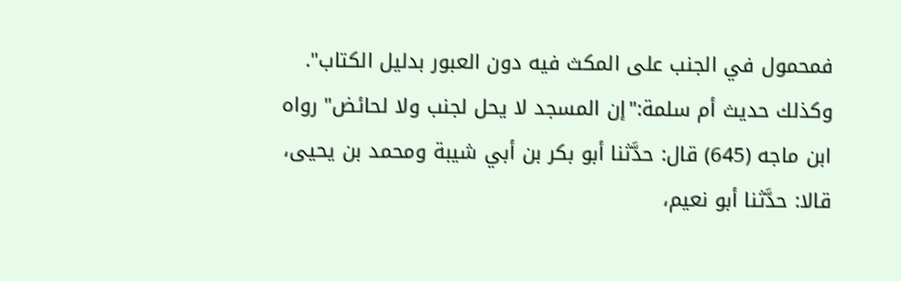فمحمول في الجنب على المكث فيه دون العبور بدليل الكتاب".
وكذلك حديث أم سلمة:"إن المسجد لا يحل لجنب ولا لحائض" رواه ابن ماجه (645) قال: حدَّثنا أبو بكر بن أبي شيبة ومحمد بن يحيى، قالا: حدَّثنا أبو نعيم،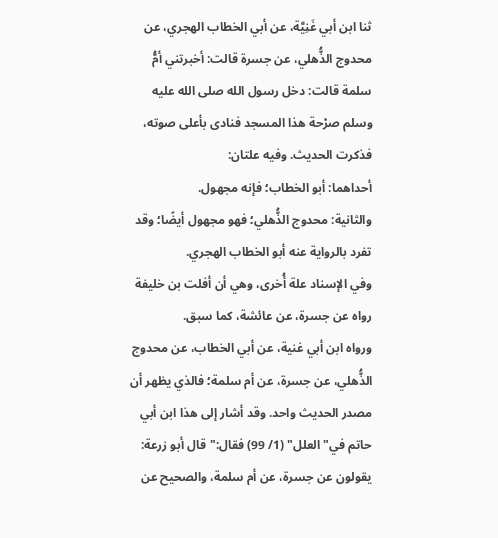ثنا ابن أبي غَنِيَّة، عن أبي الخطاب الهجري، عن محدوج الذُّهلي، عن جسرة قالت: أخبرتني أمُّ سلمة قالت: دخل رسول الله صلى الله عليه وسلم صرْحة هذا المسجد فنادى بأعلى صوته، فذكرت الحديث. وفيه علتان:
أحداهما: أبو الخطاب؛ فإنه مجهول.
والثانية: محدوج الذُّهلي؛ فهو مجهول أيضًا؛ وقد تفرد بالرواية عنه أبو الخطاب الهجري.
وفي الإسناد علة أُخرى، وهي أن أفلت بن خليفة رواه عن جسرة، عن عائشة، كما سبق.
ورواه ابن أبي غنية، عن أبي الخطاب، عن محدوج الذُّهلي، عن جسرة، عن أم سلمة؛ فالذي يظهر أن مصدر الحديث واحد. وقد أشار إلى هذا ابن أبي حاتم في"العلل" (1/ 99) فقال:"قال أبو زرعة: يقولون عن جسرة، عن أم سلمة، والصحيح عن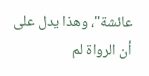عائشة"، وهذا يدل على أن الرواة لم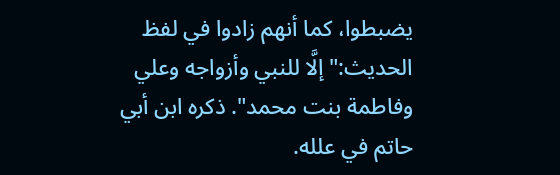يضبطوا، كما أنهم زادوا في لفظ الحديث:"إلَّا للنبي وأزواجه وعلي وفاطمة بنت محمد". ذكره ابن أبي حاتم في علله.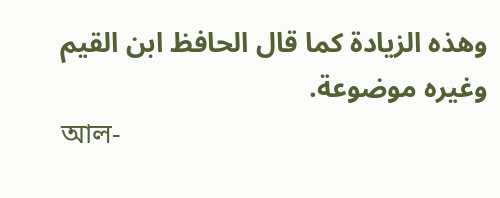وهذه الزيادة كما قال الحافظ ابن القيم وغيره موضوعة.
আল-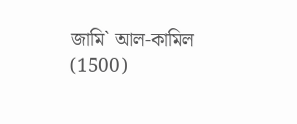জামি` আল-কামিল (1500)